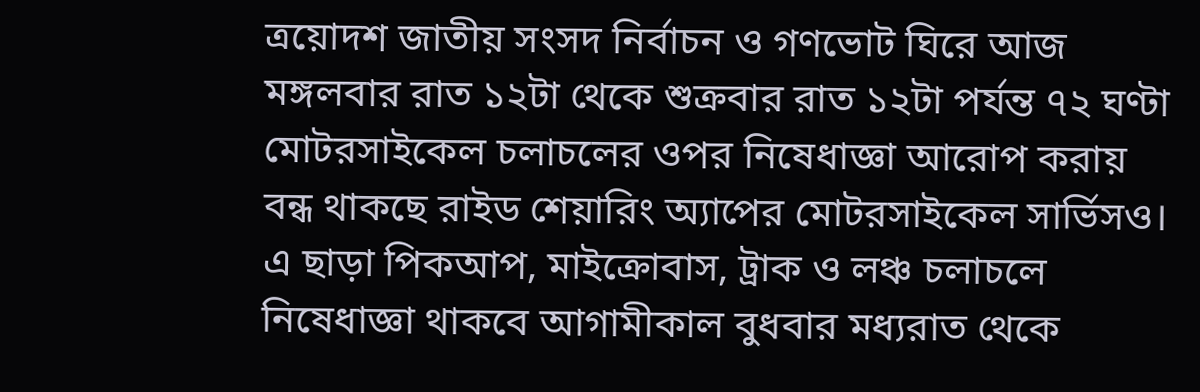ত্রয়োদশ জাতীয় সংসদ নির্বাচন ও গণভোট ঘিরে আজ মঙ্গলবার রাত ১২টা থেকে শুক্রবার রাত ১২টা পর্যন্ত ৭২ ঘণ্টা মোটরসাইকেল চলাচলের ওপর নিষেধাজ্ঞা আরোপ করায় বন্ধ থাকছে রাইড শেয়ারিং অ্যাপের মোটরসাইকেল সার্ভিসও।
এ ছাড়া পিকআপ, মাইক্রোবাস, ট্রাক ও লঞ্চ চলাচলে নিষেধাজ্ঞা থাকবে আগামীকাল বুধবার মধ্যরাত থেকে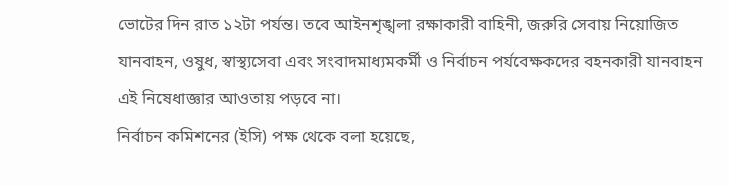ভোটের দিন রাত ১২টা পর্যন্ত। তবে আইনশৃঙ্খলা রক্ষাকারী বাহিনী, জরুরি সেবায় নিয়োজিত যানবাহন, ওষুধ, স্বাস্থ্যসেবা এবং সংবাদমাধ্যমকর্মী ও নির্বাচন পর্যবেক্ষকদের বহনকারী যানবাহন এই নিষেধাজ্ঞার আওতায় পড়বে না।
নির্বাচন কমিশনের (ইসি) পক্ষ থেকে বলা হয়েছে,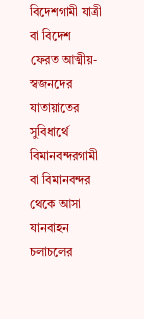বিদেশগামী যাত্রী বা বিদেশ ফেরত আত্মীয়-স্বজনদের যাতায়াতের সুবিধার্থে বিমানবন্দরগামী বা বিমানবন্দর থেকে আসা যানবাহন চলাচলের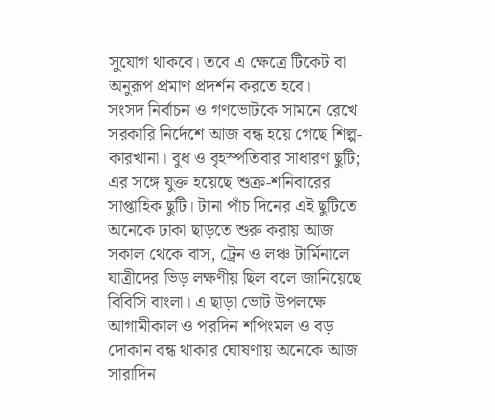সুযোগ থাকবে। তবে এ ক্ষেত্রে টিকেট বা অনুরূপ প্রমাণ প্রদর্শন করতে হবে।
সংসদ নির্বাচন ও গণভোটকে সামনে রেখে সরকারি নির্দেশে আজ বন্ধ হয়ে গেছে শিল্প-কারখানা। বুধ ও বৃহস্পতিবার সাধারণ ছুটি; এর সঙ্গে যুক্ত হয়েছে শুক্র-শনিবারের সাপ্তাহিক ছুটি। টানা পাঁচ দিনের এই ছুটিতে অনেকে ঢাকা ছাড়তে শুরু করায় আজ সকাল থেকে বাস, ট্রেন ও লঞ্চ টার্মিনালে যাত্রীদের ভিড় লক্ষণীয় ছিল বলে জানিয়েছে বিবিসি বাংলা। এ ছাড়া ভোট উপলক্ষে আগামীকাল ও পরদিন শপিংমল ও বড় দোকান বন্ধ থাকার ঘোষণায় অনেকে আজ সারাদিন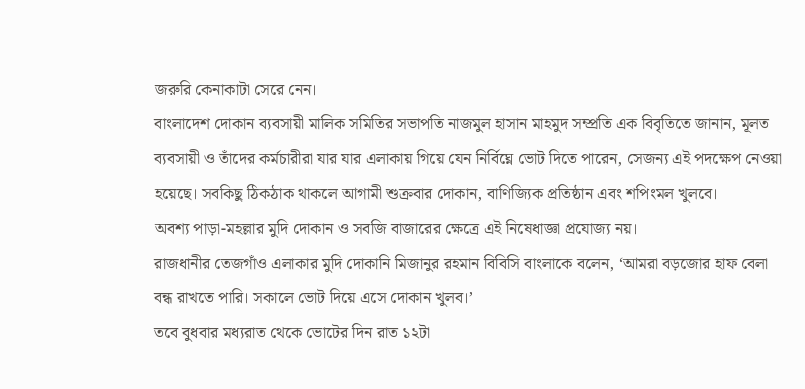জরুরি কেনাকাটা সেরে নেন।
বাংলাদেশ দোকান ব্যবসায়ী মালিক সমিতির সভাপতি নাজমুল হাসান মাহমুদ সম্প্রতি এক বিবৃতিতে জানান, মূলত ব্যবসায়ী ও তাঁদের কর্মচারীরা যার যার এলাকায় গিয়ে যেন নির্বিঘ্নে ভোট দিতে পারেন, সেজন্য এই পদক্ষেপ নেওয়া হয়েছে। সবকিছু ঠিকঠাক থাকলে আগামী শুক্রবার দোকান, বাণিজ্যিক প্রতিষ্ঠান এবং শপিংমল খুলবে।
অবশ্য পাড়া-মহল্লার মুদি দোকান ও সবজি বাজারের ক্ষেত্রে এই নিষেধাজ্ঞা প্রযোজ্য নয়।
রাজধানীর তেজগাঁও এলাকার মুদি দোকানি মিজানুর রহমান বিবিসি বাংলাকে বলেন, ‘আমরা বড়জোর হাফ বেলা বন্ধ রাখতে পারি। সকালে ভোট দিয়ে এসে দোকান খুলব।’
তবে বুধবার মধ্যরাত থেকে ভোটের দিন রাত ১২টা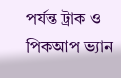পর্যন্ত ট্রাক ও পিকআপ ভ্যান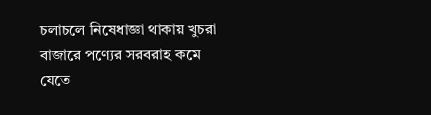চলাচলে নিষেধাজ্ঞা থাকায় খুচরা বাজারে পণ্যের সরবরাহ কমে যেতে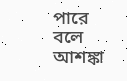পারে বলে আশঙ্কা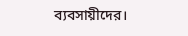ব্যবসায়ীদের।